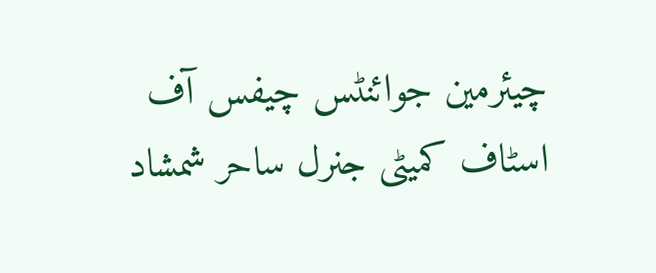چیئرمین جوائنٹس چیفس آف اسٹاف کمیٹی جنرل ساحر شمشاد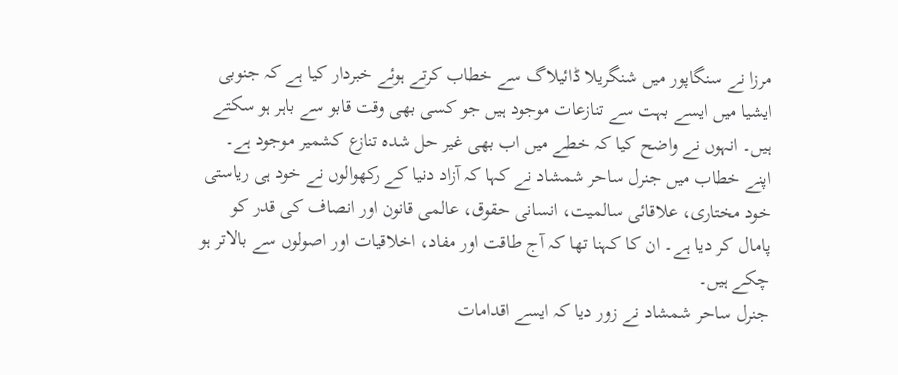مرزا نے سنگاپور میں شنگریلا ڈائیلاگ سے خطاب کرتے ہوئے خبردار کیا ہے کہ جنوبی ایشیا میں ایسے بہت سے تنازعات موجود ہیں جو کسی بھی وقت قابو سے باہر ہو سکتے ہیں۔ انہوں نے واضح کیا کہ خطے میں اب بھی غیر حل شدہ تنازع کشمیر موجود ہے۔
اپنے خطاب میں جنرل ساحر شمشاد نے کہا کہ آزاد دنیا کے رکھوالوں نے خود ہی ریاستی خود مختاری، علاقائی سالمیت، انسانی حقوق، عالمی قانون اور انصاف کی قدر کو پامال کر دیا ہے۔ ان کا کہنا تھا کہ آج طاقت اور مفاد، اخلاقیات اور اصولوں سے بالاتر ہو چکے ہیں۔
جنرل ساحر شمشاد نے زور دیا کہ ایسے اقدامات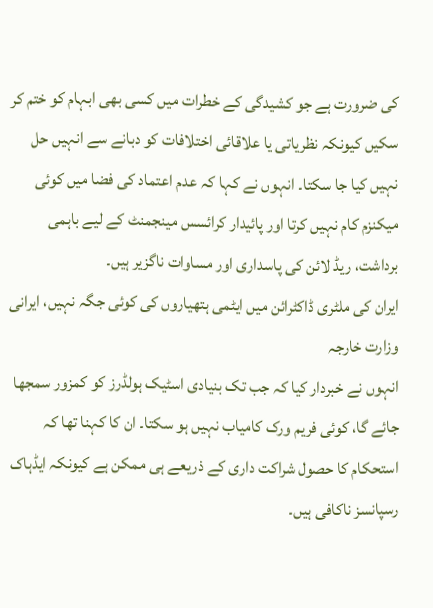کی ضرورت ہے جو کشیدگی کے خطرات میں کسی بھی ابہام کو ختم کر سکیں کیونکہ نظریاتی یا علاقائی اختلافات کو دبانے سے انہیں حل نہیں کیا جا سکتا۔ انہوں نے کہا کہ عدم اعتماد کی فضا میں کوئی میکنزم کام نہیں کرتا اور پائیدار کرائسس مینجمنٹ کے لیے باہمی برداشت، ریڈ لائن کی پاسداری اور مساوات ناگزیر ہیں۔
ایران کی ملٹری ڈاکٹرائن میں ایٹمی ہتھیاروں کی کوئی جگہ نہیں، ایرانی وزارت خارجہ
انہوں نے خبردار کیا کہ جب تک بنیادی اسٹیک ہولڈرز کو کمزور سمجھا جائے گا، کوئی فریم ورک کامیاب نہیں ہو سکتا۔ ان کا کہنا تھا کہ استحکام کا حصول شراکت داری کے ذریعے ہی ممکن ہے کیونکہ ایڈہاک رسپانسز ناکافی ہیں۔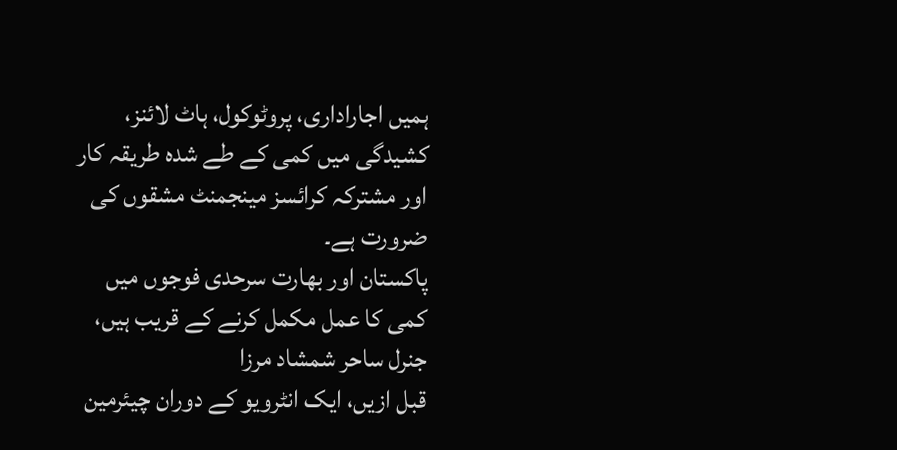ہمیں اجاراداری، پروٹوکول، ہاٹ لائنز، کشیدگی میں کمی کے طے شدہ طریقہ کار اور مشترکہ کرائسز مینجمنٹ مشقوں کی ضرورت ہے۔
پاکستان اور بھارت سرحدی فوجوں میں کمی کا عمل مکمل کرنے کے قریب ہیں، جنرل ساحر شمشاد مرزا
قبل ازیں، ایک انٹرویو کے دوران چیئرمین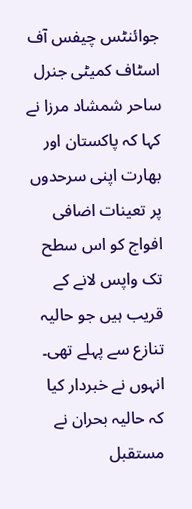جوائنٹس چیفس آف اسٹاف کمیٹی جنرل ساحر شمشاد مرزا نے کہا کہ پاکستان اور بھارت اپنی سرحدوں پر تعینات اضافی افواج کو اس سطح تک واپس لانے کے قریب ہیں جو حالیہ تنازع سے پہلے تھی۔ انہوں نے خبردار کیا کہ حالیہ بحران نے مستقبل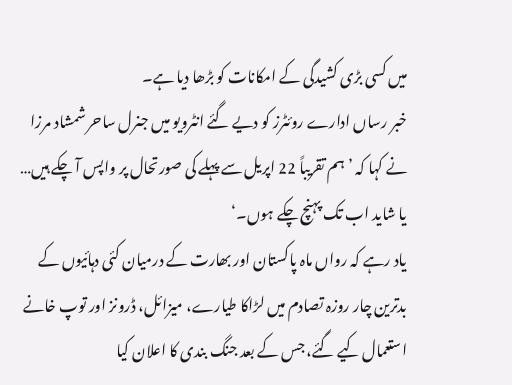میں کسی بڑی کشیدگی کے امکانات کو بڑھا دیا ہے۔
خبر رساں ادارے روئٹرز کو دیے گئے انٹرویو میں جنرل ساحر شمشاد مرزا نے کہا کہ ’ہم تقریباً 22 اپریل سے پہلے کی صورتحال پر واپس آ چکے ہیں… یا شاید اب تک پہنچ چکے ہوں۔‘
یاد رہے کہ رواں ماہ پاکستان اور بھارت کے درمیان کئی دہائیوں کے بدترین چار روزہ تصادم میں لڑاکا طیارے، میزائل، ڈرونز اور توپ خانے استعمال کیے گئے، جس کے بعد جنگ بندی کا اعلان کیا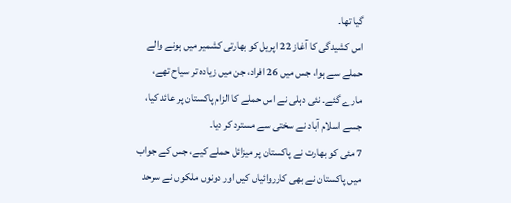گیا تھا۔
اس کشیدگی کا آغاز 22 اپریل کو بھارتی کشمیر میں ہونے والے حملے سے ہوا، جس میں 26 افراد، جن میں زیادہ تر سیاح تھے، مارے گئے۔ نئی دہلی نے اس حملے کا الزام پاکستان پر عائد کیا، جسے اسلام آباد نے سختی سے مسترد کر دیا۔
7 مئی کو بھارت نے پاکستان پر میزائل حملے کیے، جس کے جواب میں پاکستان نے بھی کارروائیاں کیں اور دونوں ملکوں نے سرحد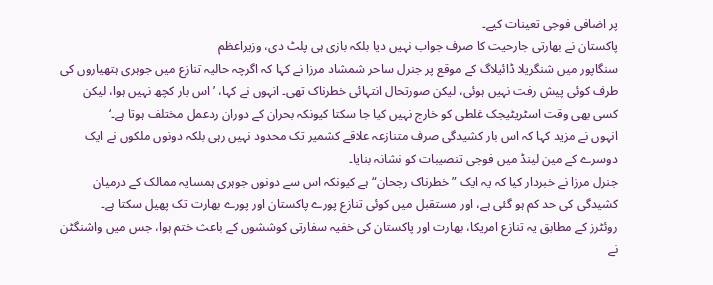پر اضافی فوجی تعینات کیے۔
پاکستان نے بھارتی جارحیت کا صرف جواب نہیں دیا بلکہ بازی ہی پلٹ دی، وزیراعظم
سنگاپور میں شنگریلا ڈائیلاگ کے موقع پر جنرل ساحر شمشاد مرزا نے کہا کہ اگرچہ حالیہ تنازع میں جوہری ہتھیاروں کی طرف کوئی پیش رفت نہیں ہوئی، لیکن صورتحال انتہائی خطرناک تھی۔ انہوں نے کہا، ’اس بار کچھ نہیں ہوا، لیکن کسی بھی وقت اسٹریٹیجک غلطی کو خارج نہیں کیا جا سکتا کیونکہ بحران کے دوران ردعمل مختلف ہوتا ہے۔‘
انہوں نے مزید کہا کہ اس بار کشیدگی صرف متنازعہ علاقے کشمیر تک محدود نہیں رہی بلکہ دونوں ملکوں نے ایک دوسرے کے مین لینڈ میں فوجی تنصیبات کو نشانہ بنایا۔
جنرل مرزا نے خبردار کیا کہ یہ ایک ”خطرناک رجحان“ ہے کیونکہ اس سے دونوں جوہری ہمسایہ ممالک کے درمیان کشیدگی کی حد کم ہو گئی ہے، اور مستقبل میں کوئی تنازع پورے پاکستان اور پورے بھارت تک پھیل سکتا ہے۔
روئٹرز کے مطابق یہ تنازع امریکا، بھارت اور پاکستان کی خفیہ سفارتی کوششوں کے باعث ختم ہوا، جس میں واشنگٹن نے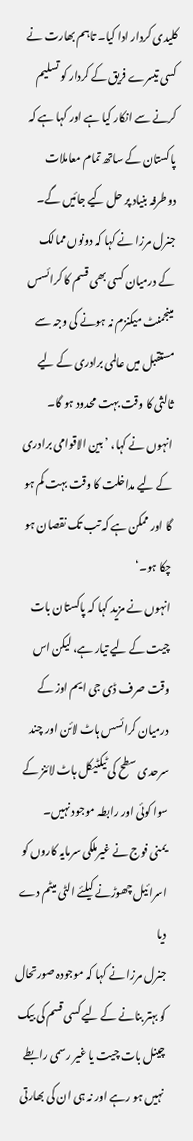کلیدی کردار ادا کیا۔ تاہم بھارت نے کسی تیسرے فریق کے کردار کو تسلیم کرنے سے انکار کیا ہے اور کہا ہے کہ پاکستان کے ساتھ تمام معاملات دوطرفہ بنیاد پر حل کیے جائیں گے۔
جنرل مرزا نے کہا کہ دونوں ممالک کے درمیان کسی بھی قسم کا کرائسس مینجمنٹ میکنزم نہ ہونے کی وجہ سے مستقبل میں عالمی برادری کے لیے ثالثی کا وقت بہت محدود ہو گا۔ انہوں نے کہا، ’بین الاقوامی برادری کے لیے مداخلت کا وقت بہت کم ہو گا اور ممکن ہے کہ تب تک نقصان ہو چکا ہو۔‘
انہوں نے مزید کہا کہ پاکستان بات چیت کے لیے تیار ہے، لیکن اس وقت صرف ڈی جی ایم اوز کے درمیان کرائسس ہاٹ لائن اور چند سرحدی سطح کی ٹیکٹیکل ہاٹ لائنز کے سوا کوئی اور رابطہ موجود نہیں۔
یمنی فوج نے غیرملکی سرمایہ کاروں کو اسرائیل چھوڑنے کیلئے الٹی میٹم دے دیا
جنرل مرزا نے کہا کہ موجودہ صورتحال کو بہتر بنانے کے لیے کسی قسم کی بیک چینل بات چیت یا غیر رسمی رابطے نہیں ہو رہے اور نہ ہی ان کی بھارتی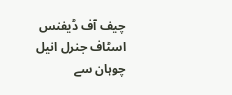چیف آف ڈیفنس اسٹاف جنرل انیل چوہان سے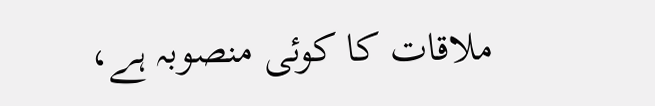ملاقات کا کوئی منصوبہ ہے،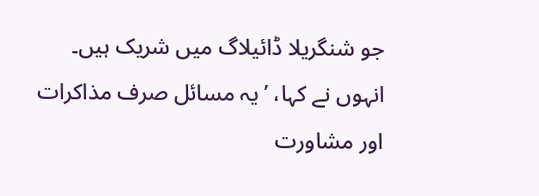جو شنگریلا ڈائیلاگ میں شریک ہیں۔
انہوں نے کہا، ’یہ مسائل صرف مذاکرات اور مشاورت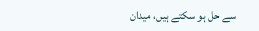سے حل ہو سکتے ہیں، میدان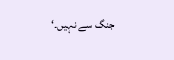جنگ سے نہیں۔‘